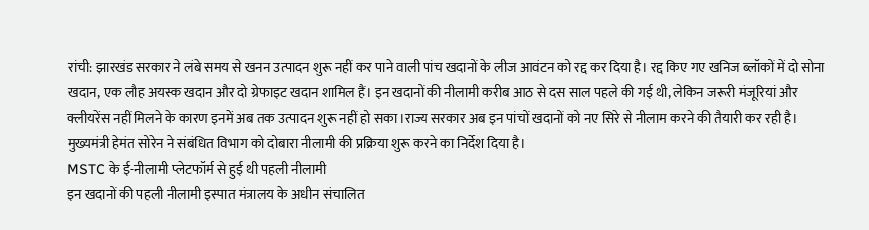रांची: झारखंड सरकार ने लंबे समय से खनन उत्पादन शुरू नहीं कर पाने वाली पांच खदानों के लीज आवंटन को रद्द कर दिया है। रद्द किए गए खनिज ब्लॉकों में दो सोना खदान, एक लौह अयस्क खदान और दो ग्रेफाइट खदान शामिल हैं। इन खदानों की नीलामी करीब आठ से दस साल पहले की गई थी, लेकिन जरूरी मंजूरियां और क्लीयरेंस नहीं मिलने के कारण इनमें अब तक उत्पादन शुरू नहीं हो सका।राज्य सरकार अब इन पांचों खदानों को नए सिरे से नीलाम करने की तैयारी कर रही है। मुख्यमंत्री हेमंत सोरेन ने संबंधित विभाग को दोबारा नीलामी की प्रक्रिया शुरू करने का निर्देश दिया है।
MSTC के ई-नीलामी प्लेटफॉर्म से हुई थी पहली नीलामी
इन खदानों की पहली नीलामी इस्पात मंत्रालय के अधीन संचालित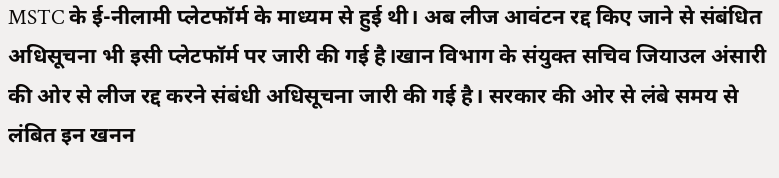MSTC के ई-नीलामी प्लेटफॉर्म के माध्यम से हुई थी। अब लीज आवंटन रद्द किए जाने से संबंधित अधिसूचना भी इसी प्लेटफॉर्म पर जारी की गई है।खान विभाग के संयुक्त सचिव जियाउल अंसारी की ओर से लीज रद्द करने संबंधी अधिसूचना जारी की गई है। सरकार की ओर से लंबे समय से लंबित इन खनन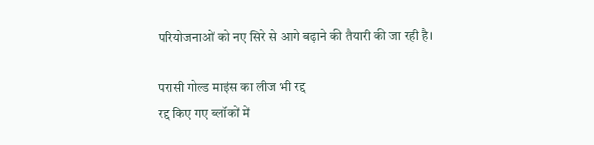परियोजनाओं को नए सिरे से आगे बढ़ाने की तैयारी की जा रही है।

परासी गोल्ड माइंस का लीज भी रद्द
रद्द किए गए ब्लॉकों में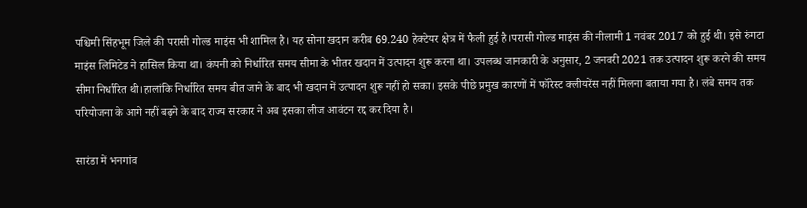पश्चिमी सिंहभूम जिले की परासी गोल्ड माइंस भी शामिल है। यह सोना खदान करीब 69.240 हेक्टेयर क्षेत्र में फैली हुई है।परासी गोल्ड माइंस की नीलामी 1 नवंबर 2017 को हुई थी। इसे रुंगटा माइंस लिमिटेड ने हासिल किया था। कंपनी को निर्धारित समय सीमा के भीतर खदान में उत्पादन शुरू करना था। उपलब्ध जानकारी के अनुसार, 2 जनवरी 2021 तक उत्पादन शुरू करने की समय सीमा निर्धारित थी।हालांकि निर्धारित समय बीत जाने के बाद भी खदान में उत्पादन शुरू नहीं हो सका। इसके पीछे प्रमुख कारणों में फॉरेस्ट क्लीयरेंस नहीं मिलना बताया गया है। लंबे समय तक परियोजना के आगे नहीं बढ़ने के बाद राज्य सरकार ने अब इसका लीज आवंटन रद्द कर दिया है।

सारंडा में भनगांव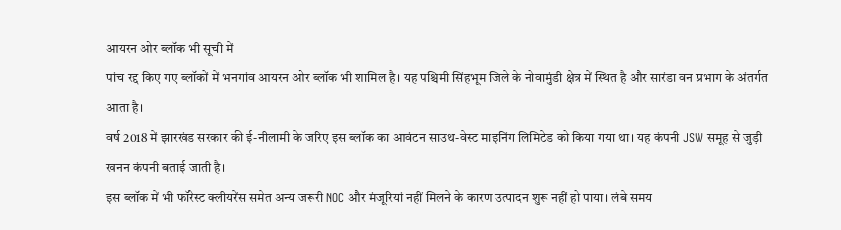आयरन ओर ब्लॉक भी सूची में
पांच रद्द किए गए ब्लॉकों में भनगांव आयरन ओर ब्लॉक भी शामिल है। यह पश्चिमी सिंहभूम जिले के नोवामुंडी क्षेत्र में स्थित है और सारंडा वन प्रभाग के अंतर्गत आता है।
वर्ष 2018 में झारखंड सरकार की ई-नीलामी के जरिए इस ब्लॉक का आवंटन साउथ-वेस्ट माइनिंग लिमिटेड को किया गया था। यह कंपनी JSW समूह से जुड़ी खनन कंपनी बताई जाती है।
इस ब्लॉक में भी फॉरेस्ट क्लीयरेंस समेत अन्य जरूरी NOC और मंजूरियां नहीं मिलने के कारण उत्पादन शुरू नहीं हो पाया। लंबे समय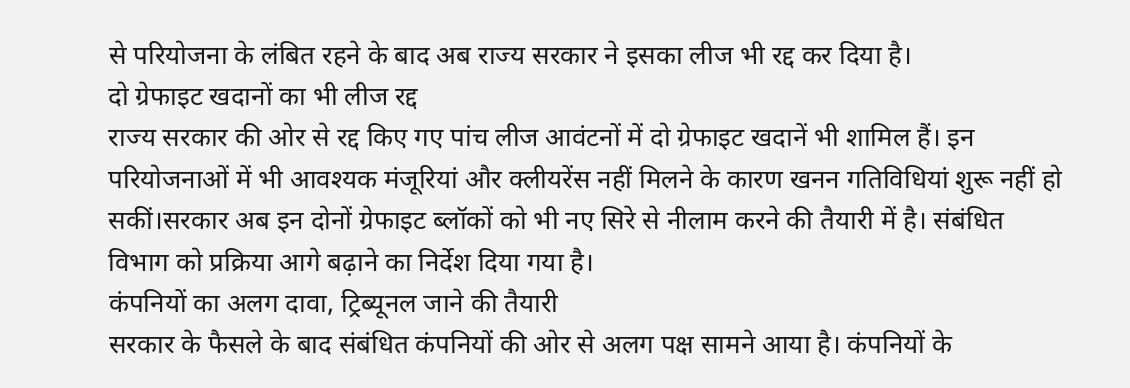से परियोजना के लंबित रहने के बाद अब राज्य सरकार ने इसका लीज भी रद्द कर दिया है।
दो ग्रेफाइट खदानों का भी लीज रद्द
राज्य सरकार की ओर से रद्द किए गए पांच लीज आवंटनों में दो ग्रेफाइट खदानें भी शामिल हैं। इन परियोजनाओं में भी आवश्यक मंजूरियां और क्लीयरेंस नहीं मिलने के कारण खनन गतिविधियां शुरू नहीं हो सकीं।सरकार अब इन दोनों ग्रेफाइट ब्लॉकों को भी नए सिरे से नीलाम करने की तैयारी में है। संबंधित विभाग को प्रक्रिया आगे बढ़ाने का निर्देश दिया गया है।
कंपनियों का अलग दावा, ट्रिब्यूनल जाने की तैयारी
सरकार के फैसले के बाद संबंधित कंपनियों की ओर से अलग पक्ष सामने आया है। कंपनियों के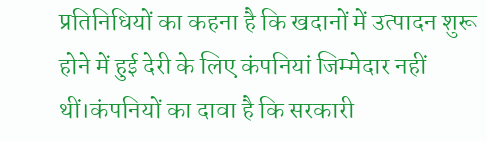प्रतिनिधियों का कहना है कि खदानों में उत्पादन शुरू होने में हुई देरी के लिए कंपनियां जिम्मेदार नहीं थीं।कंपनियों का दावा है कि सरकारी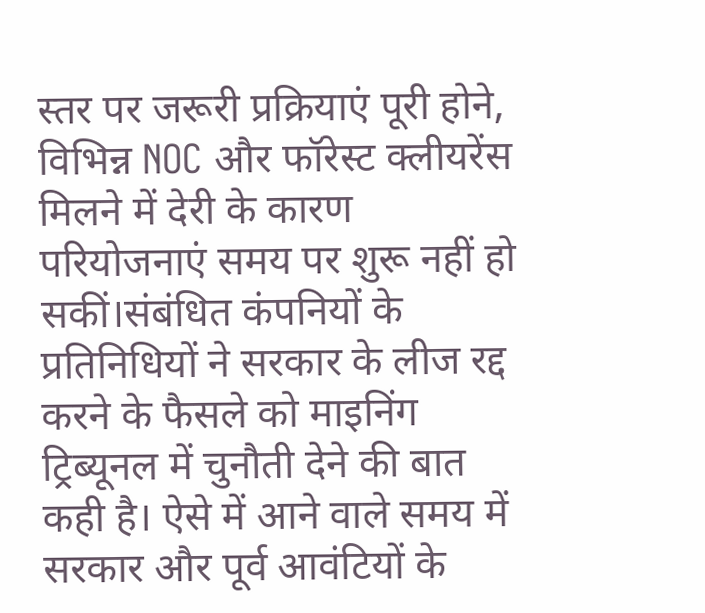स्तर पर जरूरी प्रक्रियाएं पूरी होने, विभिन्न NOC और फॉरेस्ट क्लीयरेंस मिलने में देरी के कारण परियोजनाएं समय पर शुरू नहीं हो सकीं।संबंधित कंपनियों के प्रतिनिधियों ने सरकार के लीज रद्द करने के फैसले को माइनिंग ट्रिब्यूनल में चुनौती देने की बात कही है। ऐसे में आने वाले समय में सरकार और पूर्व आवंटियों के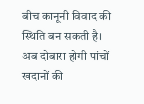बीच कानूनी विवाद की स्थिति बन सकती है।
अब दोबारा होगी पांचों खदानों की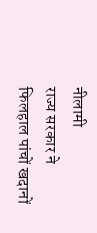नीलामी
राज्य सरकार ने फिलहाल पांचों खदानों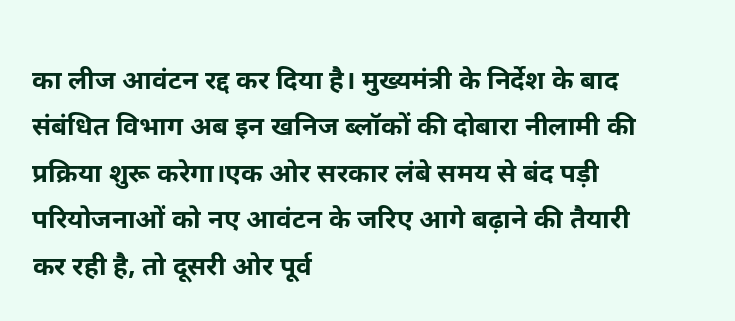का लीज आवंटन रद्द कर दिया है। मुख्यमंत्री के निर्देश के बाद संबंधित विभाग अब इन खनिज ब्लॉकों की दोबारा नीलामी की प्रक्रिया शुरू करेगा।एक ओर सरकार लंबे समय से बंद पड़ी परियोजनाओं को नए आवंटन के जरिए आगे बढ़ाने की तैयारी कर रही है, तो दूसरी ओर पूर्व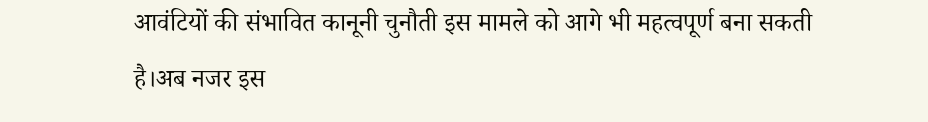आवंटियों की संभावित कानूनी चुनौती इस मामले को आगे भी महत्वपूर्ण बना सकती है।अब नजर इस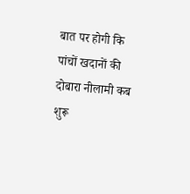बात पर होगी कि पांचों खदानों की दोबारा नीलामी कब शुरू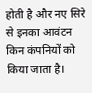होती है और नए सिरे से इनका आवंटन किन कंपनियों को किया जाता है।